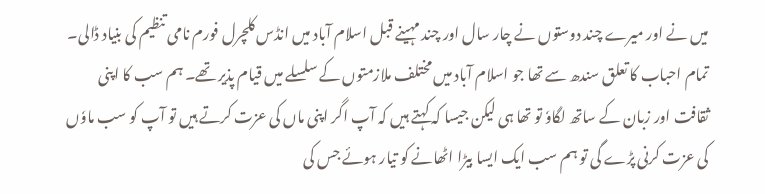میں نے اور میرے چند دوستوں نے چار سال اور چند مہینے قبل اسلام آباد میں انڈس کلچرل فورم نامی تنظیم کی بنیاد ڈالی۔ تمام احباب کا تعلق سندھ سے تھا جو اسلام آباد میں مختلف ملازمتوں کے سلسلے میں قیام پذیر تھے۔ ہم سب کا اپنی ثقافت اور زبان کے ساتھ لگاوٗ تو تھا ہی لیکن جیسا کہ کہتے ہیں کہ آپ اگر اپنی ماں کی عزت کرتے ہیں تو آپ کو سب ماوٗں کی عزت کرنی پڑے گی تو ہم سب ایک ایسا بیڑا اٹھانے کو تیار ہوئے جس کی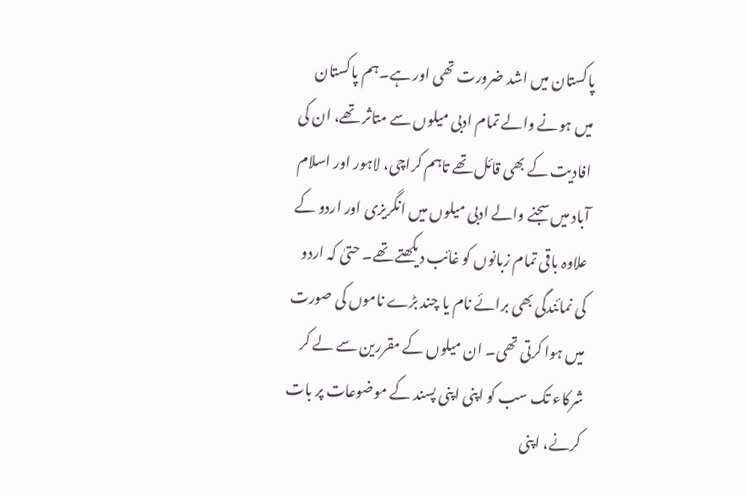پاکستان میں اشد ضرورت تھی اور ہے۔ہم پاکستان میں ہونے والے تمام ادبی میلوں سے متاثر تھے، ان کی افادیت کے بھی قائل تھے تاہم کراچی، لاہور اور اسلام آباد میں سجنے والے ادبی میلوں میں انگریزی اور اردو کے علاوہ باقی تمام زبانوں کو غائب دیکھتے تھے۔ حتیٰ کہ اردو کی نمائندگی بھی برائے نام یا چند بڑے ناموں کی صورت میں ہوا کرتی تھی۔ ان میلوں کے مقررین سے لے کر شرکاء تک سب کو اپنی اپنی پسند کے موضوعات پر بات کرنے، اپنی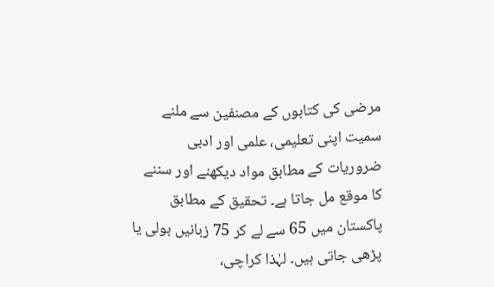مرضی کی کتابوں کے مصنفین سے ملنے سمیت اپنی تعلیمی، علمی اور ادبی ضروریات کے مطابق مواد دیکھنے اور سننے کا موقع مل جاتا ہے۔ تحقیق کے مطابق پاکستان میں 65 سے لے کر 75 زبانیں بولی یا پڑھی جاتی ہیں۔ لہٰذا کراچی،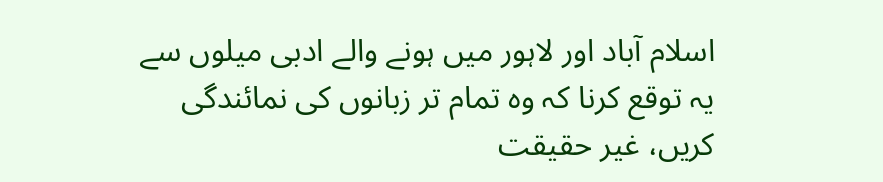اسلام آباد اور لاہور میں ہونے والے ادبی میلوں سے یہ توقع کرنا کہ وہ تمام تر زبانوں کی نمائندگی کریں، غیر حقیقت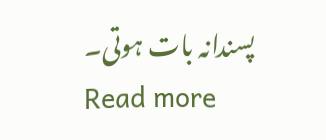پسندانہ بات ہوتی۔
Read more